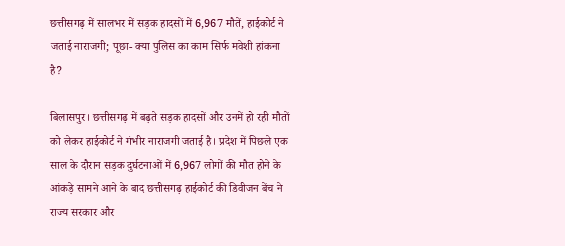छत्तीसगढ़ में सालभर में सड़क हादसों में 6,967 मौतें, हाईकोर्ट ने जताई नाराजगी; पूछा- क्या पुलिस का काम सिर्फ मवेशी हांकना है?

बिलासपुर। छत्तीसगढ़ में बढ़ते सड़क हादसों और उनमें हो रही मौतों को लेकर हाईकोर्ट ने गंभीर नाराजगी जताई है। प्रदेश में पिछले एक साल के दौरान सड़क दुर्घटनाओं में 6,967 लोगों की मौत होने के आंकड़े सामने आने के बाद छत्तीसगढ़ हाईकोर्ट की डिवीजन बेंच ने राज्य सरकार और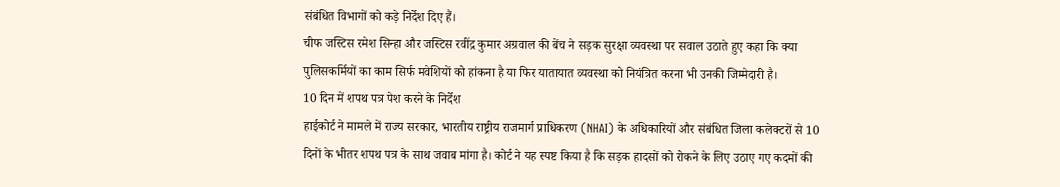संबंधित विभागों को कड़े निर्देश दिए हैं।
चीफ जस्टिस रमेश सिन्हा और जस्टिस रवींद्र कुमार अग्रवाल की बेंच ने सड़क सुरक्षा व्यवस्था पर सवाल उठाते हुए कहा कि क्या पुलिसकर्मियों का काम सिर्फ मवेशियों को हांकना है या फिर यातायात व्यवस्था को नियंत्रित करना भी उनकी जिम्मेदारी है।
10 दिन में शपथ पत्र पेश करने के निर्देश
हाईकोर्ट ने मामले में राज्य सरकार, भारतीय राष्ट्रीय राजमार्ग प्राधिकरण (NHAI) के अधिकारियों और संबंधित जिला कलेक्टरों से 10 दिनों के भीतर शपथ पत्र के साथ जवाब मांगा है। कोर्ट ने यह स्पष्ट किया है कि सड़क हादसों को रोकने के लिए उठाए गए कदमों की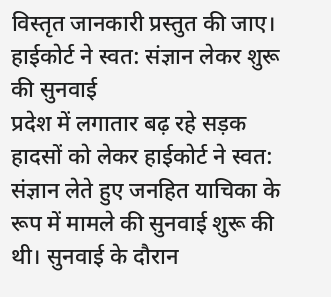विस्तृत जानकारी प्रस्तुत की जाए।
हाईकोर्ट ने स्वत: संज्ञान लेकर शुरू की सुनवाई
प्रदेश में लगातार बढ़ रहे सड़क हादसों को लेकर हाईकोर्ट ने स्वत: संज्ञान लेते हुए जनहित याचिका के रूप में मामले की सुनवाई शुरू की थी। सुनवाई के दौरान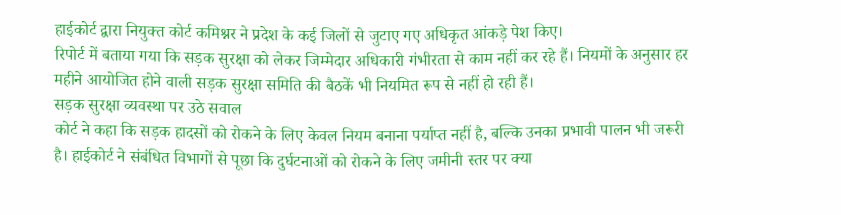हाईकोर्ट द्वारा नियुक्त कोर्ट कमिश्नर ने प्रदेश के कई जिलों से जुटाए गए अधिकृत आंकड़े पेश किए।
रिपोर्ट में बताया गया कि सड़क सुरक्षा को लेकर जिम्मेदार अधिकारी गंभीरता से काम नहीं कर रहे हैं। नियमों के अनुसार हर महीने आयोजित होने वाली सड़क सुरक्षा समिति की बैठकें भी नियमित रूप से नहीं हो रही हैं।
सड़क सुरक्षा व्यवस्था पर उठे सवाल
कोर्ट ने कहा कि सड़क हादसों को रोकने के लिए केवल नियम बनाना पर्याप्त नहीं है, बल्कि उनका प्रभावी पालन भी जरूरी है। हाईकोर्ट ने संबंधित विभागों से पूछा कि दुर्घटनाओं को रोकने के लिए जमीनी स्तर पर क्या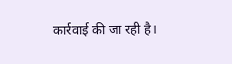कार्रवाई की जा रही है।